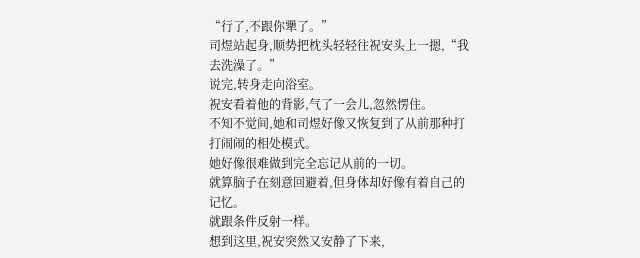“行了,不跟你犟了。”
司煜站起身,顺势把枕头轻轻往祝安头上一摁,“我去洗澡了。”
说完,转身走向浴室。
祝安看着他的背影,气了一会儿,忽然愣住。
不知不觉间,她和司煜好像又恢复到了从前那种打打闹闹的相处模式。
她好像很难做到完全忘记从前的一切。
就算脑子在刻意回避着,但身体却好像有着自己的记忆。
就跟条件反射一样。
想到这里,祝安突然又安静了下来,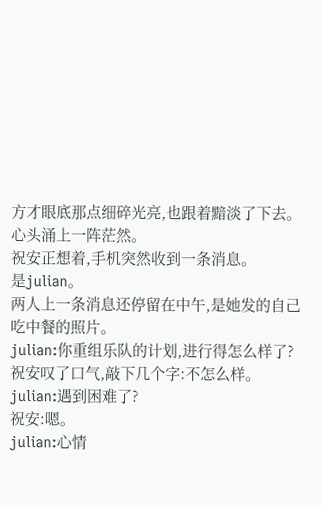方才眼底那点细碎光亮,也跟着黯淡了下去。
心头涌上一阵茫然。
祝安正想着,手机突然收到一条消息。
是julian。
两人上一条消息还停留在中午,是她发的自己吃中餐的照片。
julian:你重组乐队的计划,进行得怎么样了?
祝安叹了口气,敲下几个字:不怎么样。
julian:遇到困难了?
祝安:嗯。
julian:心情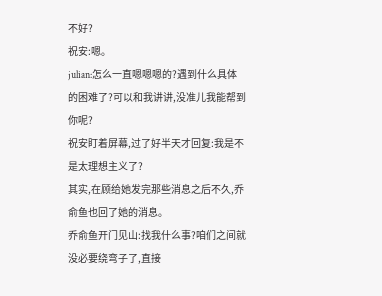不好?
祝安:嗯。
julian:怎么一直嗯嗯嗯的?遇到什么具体的困难了?可以和我讲讲,没准儿我能帮到你呢?
祝安盯着屏幕,过了好半天才回复:我是不是太理想主义了?
其实,在顾给她发完那些消息之后不久,乔俞鱼也回了她的消息。
乔俞鱼开门见山:找我什么事?咱们之间就没必要绕弯子了,直接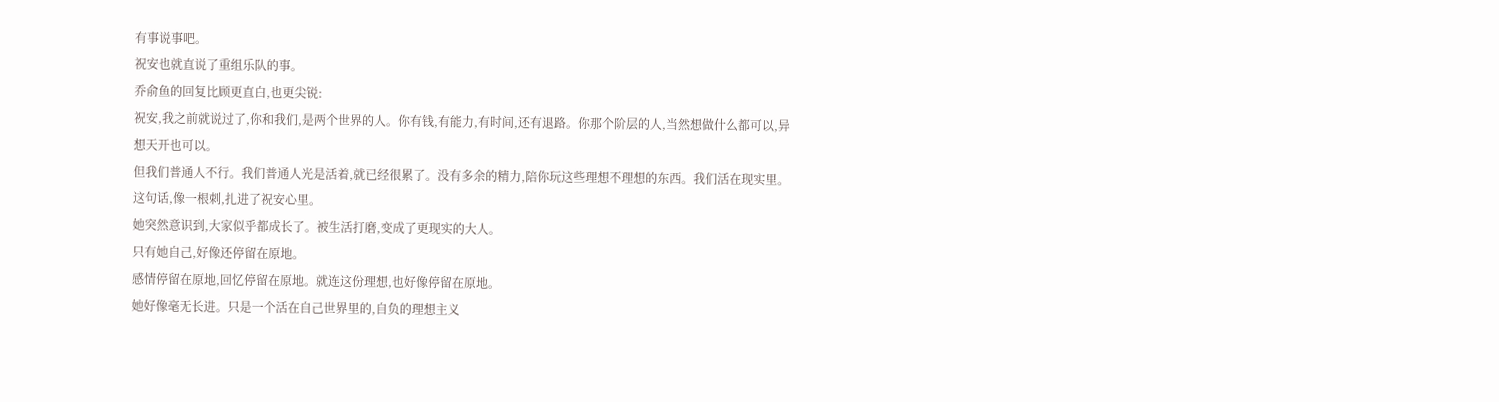有事说事吧。
祝安也就直说了重组乐队的事。
乔俞鱼的回复比顾更直白,也更尖锐:
祝安,我之前就说过了,你和我们,是两个世界的人。你有钱,有能力,有时间,还有退路。你那个阶层的人,当然想做什么都可以,异想天开也可以。
但我们普通人不行。我们普通人光是活着,就已经很累了。没有多余的精力,陪你玩这些理想不理想的东西。我们活在现实里。
这句话,像一根刺,扎进了祝安心里。
她突然意识到,大家似乎都成长了。被生活打磨,变成了更现实的大人。
只有她自己,好像还停留在原地。
感情停留在原地,回忆停留在原地。就连这份理想,也好像停留在原地。
她好像毫无长进。只是一个活在自己世界里的,自负的理想主义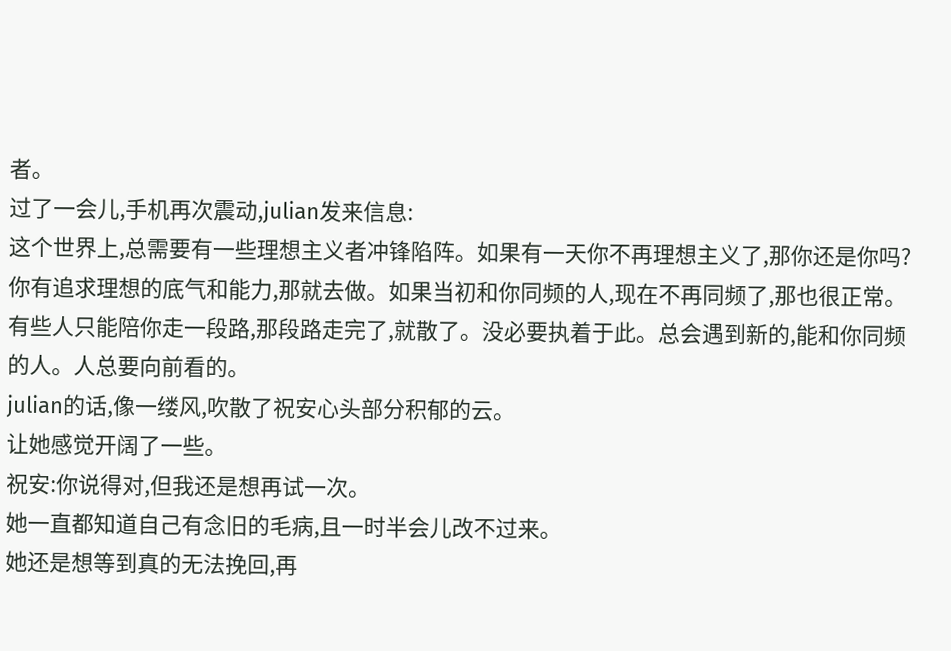者。
过了一会儿,手机再次震动,julian发来信息:
这个世界上,总需要有一些理想主义者冲锋陷阵。如果有一天你不再理想主义了,那你还是你吗?
你有追求理想的底气和能力,那就去做。如果当初和你同频的人,现在不再同频了,那也很正常。
有些人只能陪你走一段路,那段路走完了,就散了。没必要执着于此。总会遇到新的,能和你同频的人。人总要向前看的。
julian的话,像一缕风,吹散了祝安心头部分积郁的云。
让她感觉开阔了一些。
祝安:你说得对,但我还是想再试一次。
她一直都知道自己有念旧的毛病,且一时半会儿改不过来。
她还是想等到真的无法挽回,再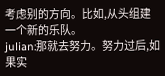考虑别的方向。比如,从头组建一个新的乐队。
julian:那就去努力。努力过后,如果实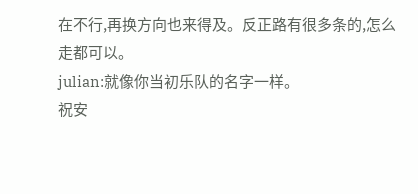在不行,再换方向也来得及。反正路有很多条的,怎么走都可以。
julian:就像你当初乐队的名字一样。
祝安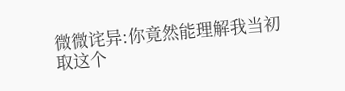微微诧异:你竟然能理解我当初取这个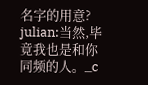名字的用意?
julian:当然,毕竟我也是和你同频的人。_c